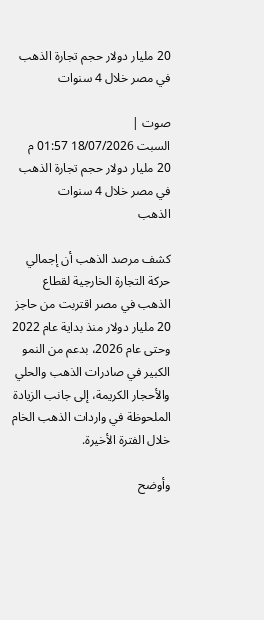20 مليار دولار حجم تجارة الذهب في مصر خلال 4 سنوات

صوت |
السبت 18/07/2026 01:57 م
20 مليار دولار حجم تجارة الذهب في مصر خلال 4 سنوات
الذهب

كشف مرصد الذهب أن إجمالي حركة التجارة الخارجية لقطاع الذهب في مصر اقتربت من حاجز 20 مليار دولار منذ بداية عام 2022 وحتى عام 2026، بدعم من النمو الكبير في صادرات الذهب والحلي والأحجار الكريمة، إلى جانب الزيادة الملحوظة في واردات الذهب الخام خلال الفترة الأخيرة.

وأوضح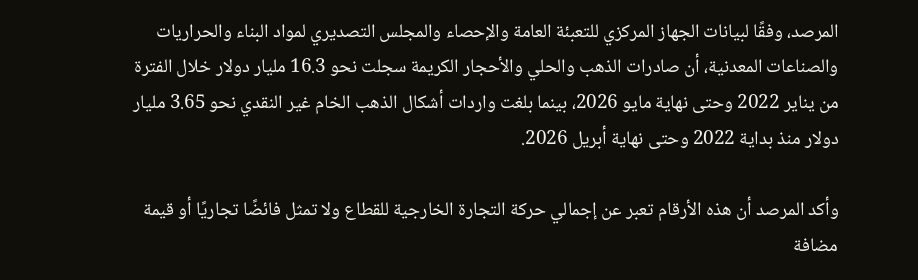المرصد، وفقًا لبيانات الجهاز المركزي للتعبئة العامة والإحصاء والمجلس التصديري لمواد البناء والحراريات والصناعات المعدنية، أن صادرات الذهب والحلي والأحجار الكريمة سجلت نحو 16.3 مليار دولار خلال الفترة من يناير 2022 وحتى نهاية مايو 2026، بينما بلغت واردات أشكال الذهب الخام غير النقدي نحو 3.65 مليار دولار منذ بداية 2022 وحتى نهاية أبريل 2026.

وأكد المرصد أن هذه الأرقام تعبر عن إجمالي حركة التجارة الخارجية للقطاع ولا تمثل فائضًا تجاريًا أو قيمة مضافة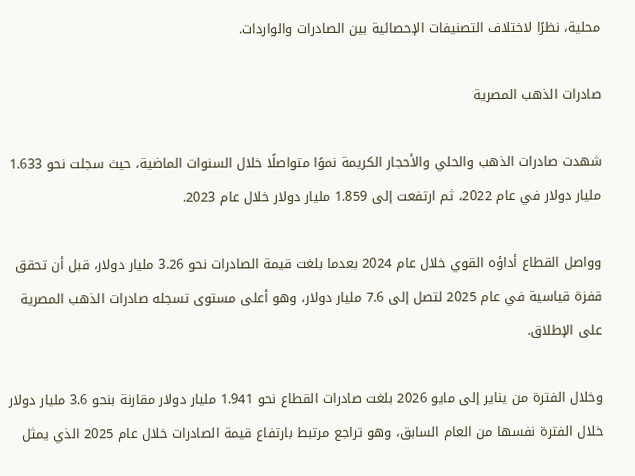محلية، نظرًا لاختلاف التصنيفات الإحصائية بين الصادرات والواردات.

صادرات الذهب المصرية

شهدت صادرات الذهب والحلي والأحجار الكريمة نموًا متواصلًا خلال السنوات الماضية، حيث سجلت نحو 1.633 مليار دولار في عام 2022، ثم ارتفعت إلى 1.859 مليار دولار خلال عام 2023.

وواصل القطاع أداؤه القوي خلال عام 2024 بعدما بلغت قيمة الصادرات نحو 3.26 مليار دولار، قبل أن تحقق قفزة قياسية في عام 2025 لتصل إلى 7.6 مليار دولار، وهو أعلى مستوى تسجله صادرات الذهب المصرية على الإطلاق.

وخلال الفترة من يناير إلى مايو 2026 بلغت صادرات القطاع نحو 1.941 مليار دولار مقارنة بنحو 3.6 مليار دولار خلال الفترة نفسها من العام السابق، وهو تراجع مرتبط بارتفاع قيمة الصادرات خلال عام 2025 الذي يمثل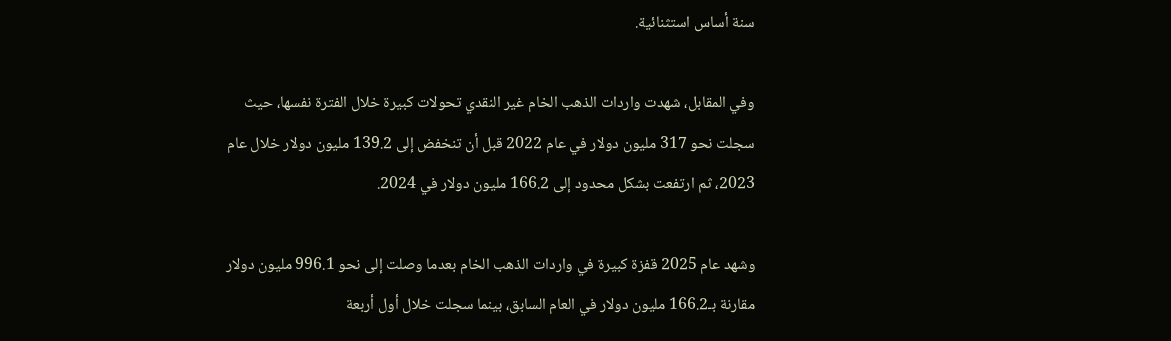سنة أساس استثنائية.

وفي المقابل، شهدت واردات الذهب الخام غير النقدي تحولات كبيرة خلال الفترة نفسها، حيث سجلت نحو 317 مليون دولار في عام 2022 قبل أن تنخفض إلى 139.2 مليون دولار خلال عام 2023، ثم ارتفعت بشكل محدود إلى 166.2 مليون دولار في 2024.

وشهد عام 2025 قفزة كبيرة في واردات الذهب الخام بعدما وصلت إلى نحو 996.1 مليون دولار مقارنة بـ166.2 مليون دولار في العام السابق، بينما سجلت خلال أول أربعة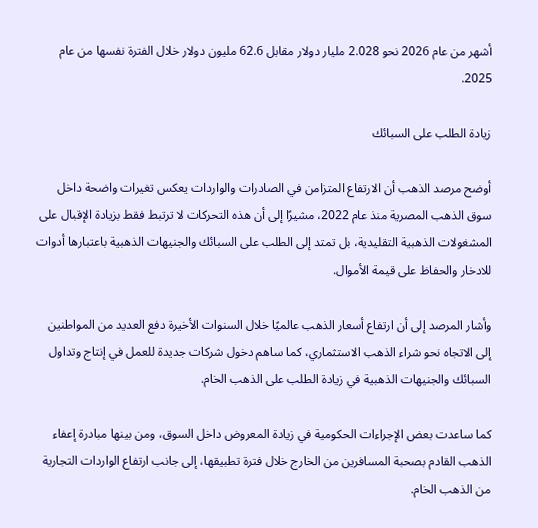أشهر من عام 2026 نحو 2.028 مليار دولار مقابل 62.6 مليون دولار خلال الفترة نفسها من عام 2025.

زيادة الطلب على السبائك

أوضح مرصد الذهب أن الارتفاع المتزامن في الصادرات والواردات يعكس تغيرات واضحة داخل سوق الذهب المصرية منذ عام 2022، مشيرًا إلى أن هذه التحركات لا ترتبط فقط بزيادة الإقبال على المشغولات الذهبية التقليدية، بل تمتد إلى الطلب على السبائك والجنيهات الذهبية باعتبارها أدوات للادخار والحفاظ على قيمة الأموال.

وأشار المرصد إلى أن ارتفاع أسعار الذهب عالميًا خلال السنوات الأخيرة دفع العديد من المواطنين إلى الاتجاه نحو شراء الذهب الاستثماري، كما ساهم دخول شركات جديدة للعمل في إنتاج وتداول السبائك والجنيهات الذهبية في زيادة الطلب على الذهب الخام.

كما ساعدت بعض الإجراءات الحكومية في زيادة المعروض داخل السوق، ومن بينها مبادرة إعفاء الذهب القادم بصحبة المسافرين من الخارج خلال فترة تطبيقها، إلى جانب ارتفاع الواردات التجارية من الذهب الخام.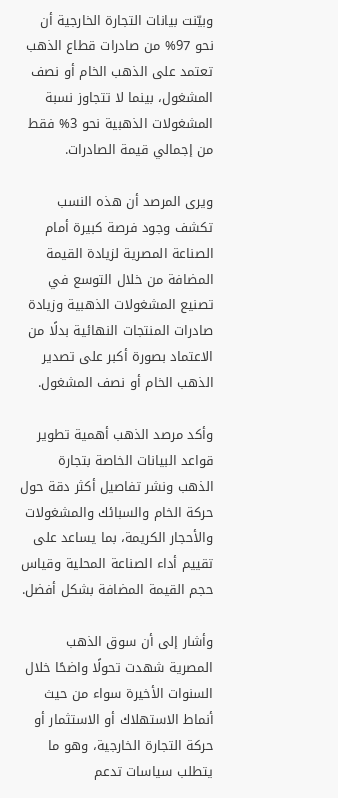وبيّنت بيانات التجارة الخارجية أن نحو 97% من صادرات قطاع الذهب تعتمد على الذهب الخام أو نصف المشغول، بينما لا تتجاوز نسبة المشغولات الذهبية نحو 3% فقط من إجمالي قيمة الصادرات.

ويرى المرصد أن هذه النسب تكشف وجود فرصة كبيرة أمام الصناعة المصرية لزيادة القيمة المضافة من خلال التوسع في تصنيع المشغولات الذهبية وزيادة صادرات المنتجات النهائية بدلًا من الاعتماد بصورة أكبر على تصدير الذهب الخام أو نصف المشغول.

وأكد مرصد الذهب أهمية تطوير قواعد البيانات الخاصة بتجارة الذهب ونشر تفاصيل أكثر دقة حول حركة الخام والسبائك والمشغولات والأحجار الكريمة، بما يساعد على تقييم أداء الصناعة المحلية وقياس حجم القيمة المضافة بشكل أفضل.

وأشار إلى أن سوق الذهب المصرية شهدت تحولًا واضحًا خلال السنوات الأخيرة سواء من حيث أنماط الاستهلاك أو الاستثمار أو حركة التجارة الخارجية، وهو ما يتطلب سياسات تدعم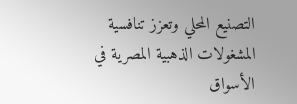التصنيع المحلي وتعزز تنافسية المشغولات الذهبية المصرية في الأسواق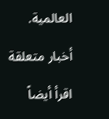العالمية.

أخبار متعلقة

اقرأ أيضاً